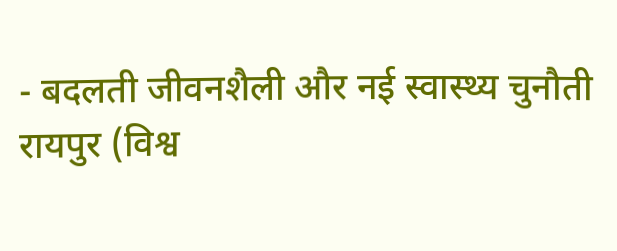- बदलती जीवनशैली और नई स्वास्थ्य चुनौती
रायपुर (विश्व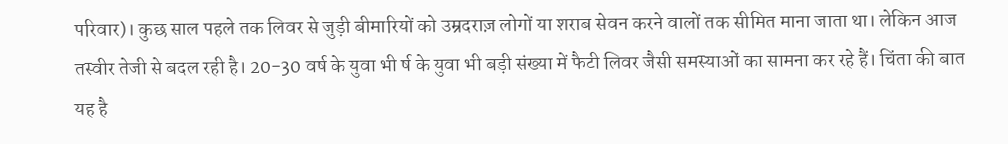परिवार)। कुछ साल पहले तक लिवर से जुड़ी बीमारियों को उम्रदराज़ लोगों या शराब सेवन करने वालों तक सीमित माना जाता था। लेकिन आज तस्वीर तेजी से बदल रही है। 20-30 वर्ष के युवा भी र्ष के युवा भी बड़ी संख्या में फैटी लिवर जैसी समस्याओं का सामना कर रहे हैं। चिंता की बात यह है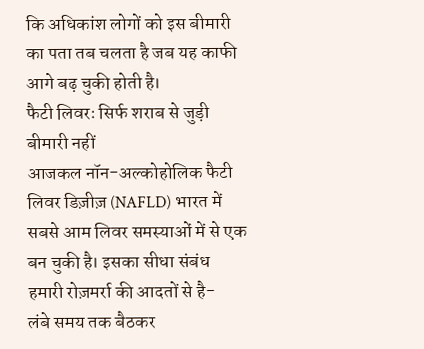कि अधिकांश लोगों को इस बीमारी का पता तब चलता है जब यह काफी आगे बढ़ चुकी होती है।
फैटी लिवरः सिर्फ शराब से जुड़ी बीमारी नहीं
आजकल नॉन-अल्कोहोलिक फैटी लिवर डिज़ीज़ (NAFLD) भारत में सबसे आम लिवर समस्याओं में से एक बन चुकी है। इसका सीधा संबंध हमारी रोज़मर्रा की आदतों से है-
लंबे समय तक बैठकर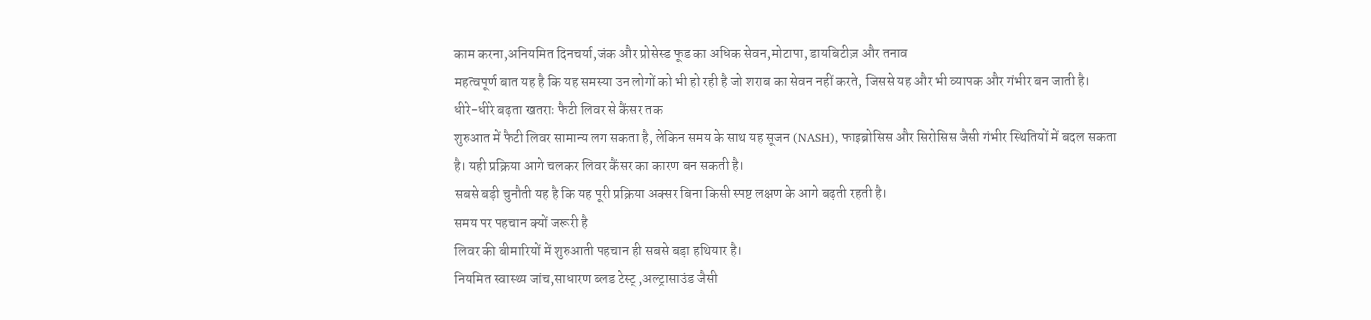काम करना,अनियमित दिनचर्या,जंक और प्रोसेस्ड फूड का अधिक सेवन,मोटापा, डायबिटीज़ और तनाव
महत्वपूर्ण बात यह है कि यह समस्या उन लोगों को भी हो रही है जो शराब का सेवन नहीं करते, जिससे यह और भी व्यापक और गंभीर बन जाती है।
धीरे-धीरे बढ़ता खतराः फैटी लिवर से कैंसर तक
शुरुआत में फैटी लिवर सामान्य लग सकता है, लेकिन समय के साथ यह सूजन (NASH), फाइब्रोसिस और सिरोसिस जैसी गंभीर स्थितियों में बदल सकता है। यही प्रक्रिया आगे चलकर लिवर कैंसर का कारण बन सकती है।
सबसे बड़ी चुनौती यह है कि यह पूरी प्रक्रिया अक्सर बिना किसी स्पष्ट लक्षण के आगे बढ़ती रहती है।
समय पर पहचान क्यों जरूरी है
लिवर की बीमारियों में शुरुआती पहचान ही सबसे बड़ा हथियार है।
नियमित स्वास्थ्य जांच,साधारण ब्लड टेस्ट् ,अल्ट्रासाउंड जैसी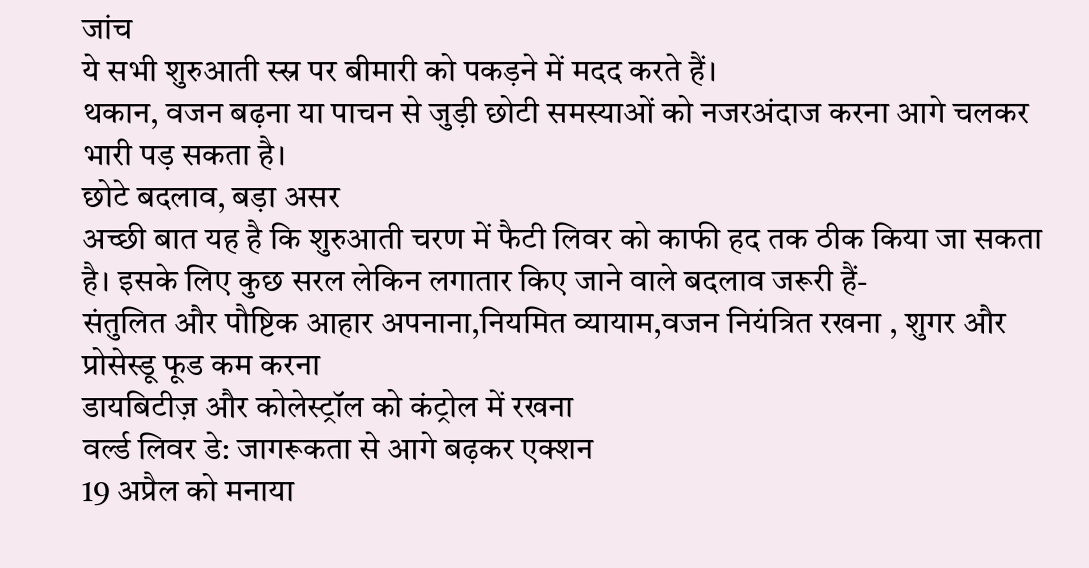जांच
ये सभी शुरुआती स्स्र पर बीमारी को पकड़ने में मदद करते हैं।
थकान, वजन बढ़ना या पाचन से जुड़ी छोटी समस्याओं को नजरअंदाज करना आगे चलकर भारी पड़ सकता है।
छोटे बदलाव, बड़ा असर
अच्छी बात यह है कि शुरुआती चरण में फैटी लिवर को काफी हद तक ठीक किया जा सकता है। इसके लिए कुछ सरल लेकिन लगातार किए जाने वाले बदलाव जरूरी हैं-
संतुलित और पौष्टिक आहार अपनाना,नियमित व्यायाम,वजन नियंत्रित रखना , शुगर और प्रोसेस्डू फूड कम करना
डायबिटीज़ और कोलेस्ट्रॉल को कंट्रोल में रखना
वर्ल्ड लिवर डे: जागरूकता से आगे बढ़कर एक्शन
19 अप्रैल को मनाया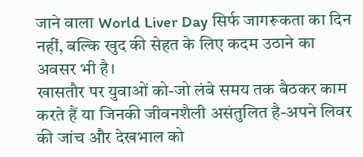जाने वाला World Liver Day सिर्फ जागरूकता का दिन नहीं, बल्कि खुद की सेहत के लिए कदम उठाने का अवसर भी है।
खासतौर पर युवाओं को-जो लंबे समय तक बैठकर काम करते हैं या जिनकी जीवनशैली असंतुलित है-अपने लिवर की जांच और देखभाल को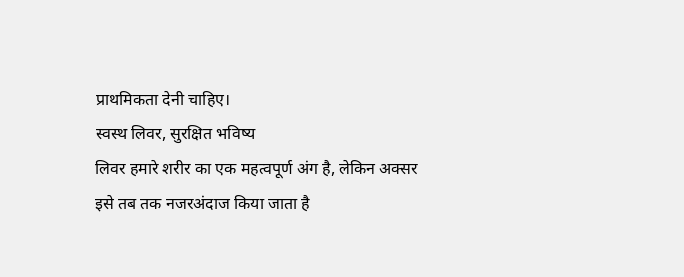प्राथमिकता देनी चाहिए।
स्वस्थ लिवर, सुरक्षित भविष्य
लिवर हमारे शरीर का एक महत्वपूर्ण अंग है, लेकिन अक्सर इसे तब तक नजरअंदाज किया जाता है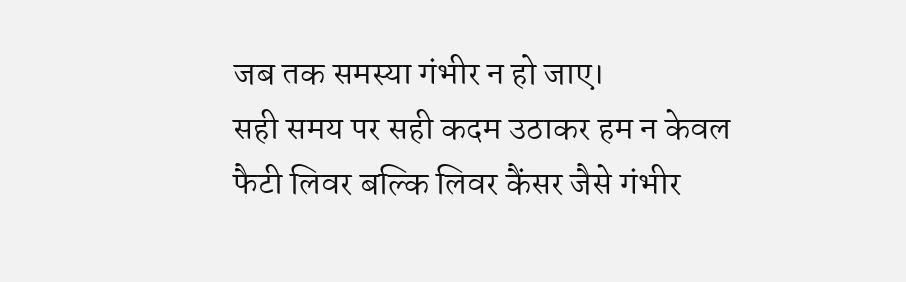जब तक समस्या गंभीर न हो जाए।
सही समय पर सही कदम उठाकर हम न केवल फैटी लिवर बल्कि लिवर कैंसर जैसे गंभीर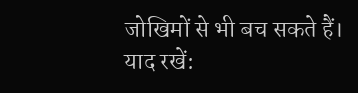जोखिमों से भी बच सकते हैं।
याद रखें: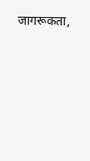जागरूकता,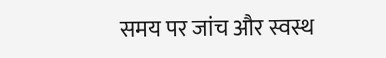समय पर जांच और स्वस्थ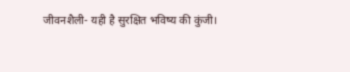जीवनशैली- यही है सुरक्षित भविष्य की कुंजी।